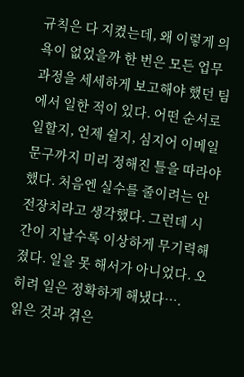규칙은 다 지켰는데, 왜 이렇게 의욕이 없었을까 한 번은 모든 업무 과정을 세세하게 보고해야 했던 팀에서 일한 적이 있다. 어떤 순서로 일할지, 언제 쉴지, 심지어 이메일 문구까지 미리 정해진 틀을 따라야 했다. 처음엔 실수를 줄이려는 안전장치라고 생각했다. 그런데 시간이 지날수록 이상하게 무기력해졌다. 일을 못 해서가 아니었다. 오히려 일은 정확하게 해냈다….
읽은 것과 겪은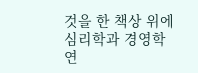것을 한 책상 위에
심리학과 경영학 연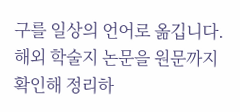구를 일상의 언어로 옮깁니다. 해외 학술지 논문을 원문까지 확인해 정리하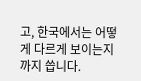고, 한국에서는 어떻게 다르게 보이는지까지 씁니다.